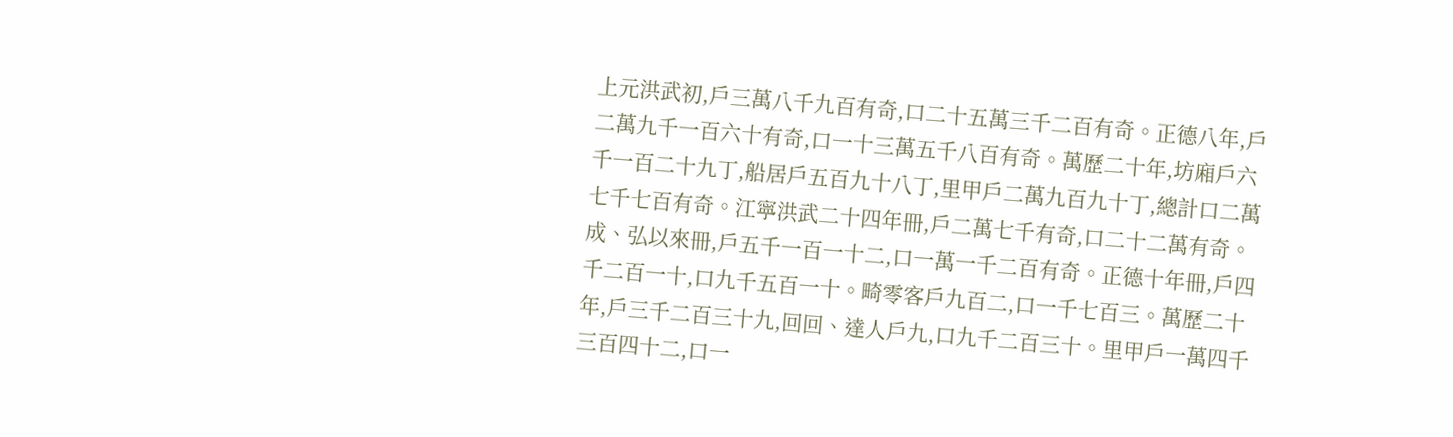上元洪武初,戶三萬八千九百有奇,口二十五萬三千二百有奇。正德八年,戶二萬九千一百六十有奇,口一十三萬五千八百有奇。萬歷二十年,坊廂戶六千一百二十九丁,船居戶五百九十八丁,里甲戶二萬九百九十丁,總計口二萬七千七百有奇。江寧洪武二十四年冊,戶二萬七千有奇,口二十二萬有奇。成、弘以來冊,戶五千一百一十二,口一萬一千二百有奇。正德十年冊,戶四千二百一十,口九千五百一十。畸零客戶九百二,口一千七百三。萬歷二十年,戶三千二百三十九,回回、達人戶九,口九千二百三十。里甲戶一萬四千三百四十二,口一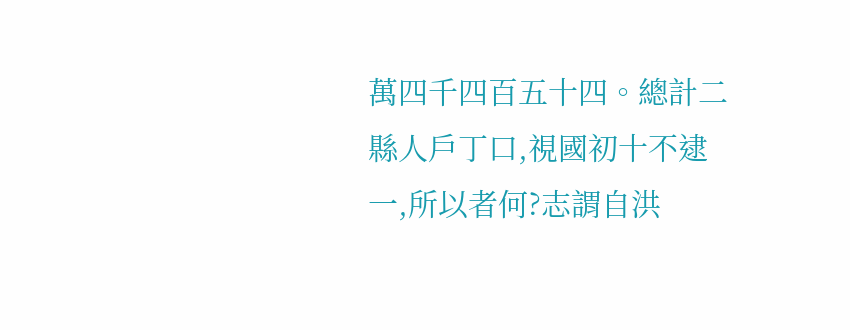萬四千四百五十四。總計二縣人戶丁口,視國初十不逮一,所以者何?志謂自洪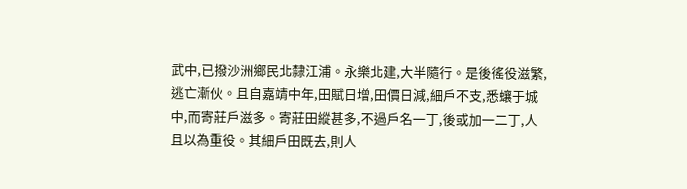武中,已撥沙洲鄉民北隸江浦。永樂北建,大半隨行。是後徭役滋繁,逃亡漸伙。且自嘉靖中年,田賦日增,田價日減,細戶不支,悉蠰于城中,而寄莊戶滋多。寄莊田縱甚多,不過戶名一丁,後或加一二丁,人且以為重役。其細戶田既去,則人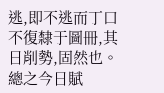逃,即不逃而丁口不復隸于圖冊,其日削勢,固然也。總之今日賦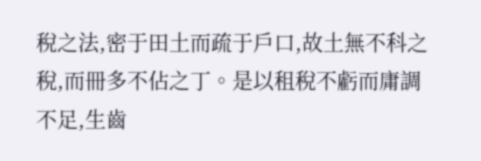稅之法,密于田土而疏于戶口,故土無不科之稅,而冊多不佔之丁。是以租稅不虧而庸調不足,生齒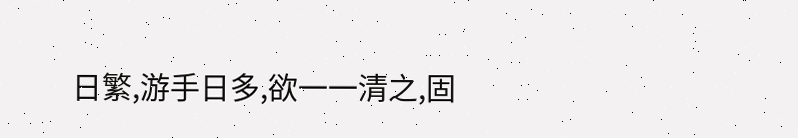日繁,游手日多,欲一一清之,固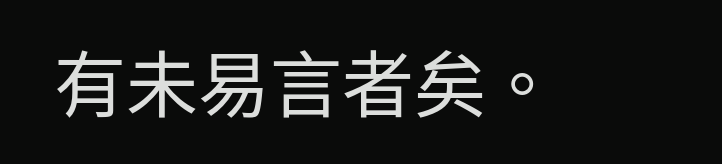有未易言者矣。